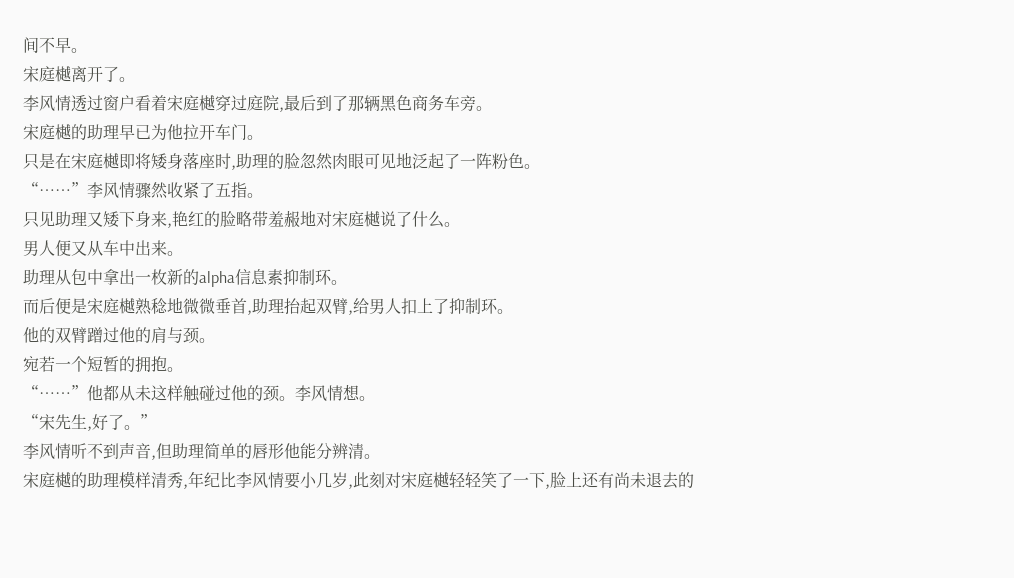间不早。
宋庭樾离开了。
李风情透过窗户看着宋庭樾穿过庭院,最后到了那辆黑色商务车旁。
宋庭樾的助理早已为他拉开车门。
只是在宋庭樾即将矮身落座时,助理的脸忽然肉眼可见地泛起了一阵粉色。
“……”李风情骤然收紧了五指。
只见助理又矮下身来,艳红的脸略带羞赧地对宋庭樾说了什么。
男人便又从车中出来。
助理从包中拿出一枚新的alpha信息素抑制环。
而后便是宋庭樾熟稔地微微垂首,助理抬起双臂,给男人扣上了抑制环。
他的双臂蹭过他的肩与颈。
宛若一个短暂的拥抱。
“……”他都从未这样触碰过他的颈。李风情想。
“宋先生,好了。”
李风情听不到声音,但助理简单的唇形他能分辨清。
宋庭樾的助理模样清秀,年纪比李风情要小几岁,此刻对宋庭樾轻轻笑了一下,脸上还有尚未退去的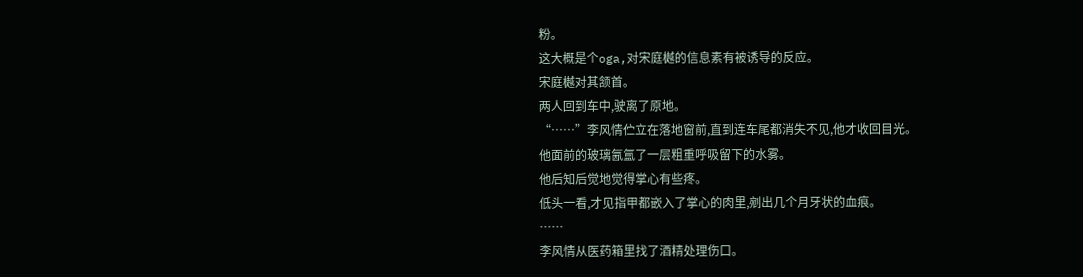粉。
这大概是个oga,对宋庭樾的信息素有被诱导的反应。
宋庭樾对其颔首。
两人回到车中,驶离了原地。
“……”李风情伫立在落地窗前,直到连车尾都消失不见,他才收回目光。
他面前的玻璃氤氲了一层粗重呼吸留下的水雾。
他后知后觉地觉得掌心有些疼。
低头一看,才见指甲都嵌入了掌心的肉里,剜出几个月牙状的血痕。
……
李风情从医药箱里找了酒精处理伤口。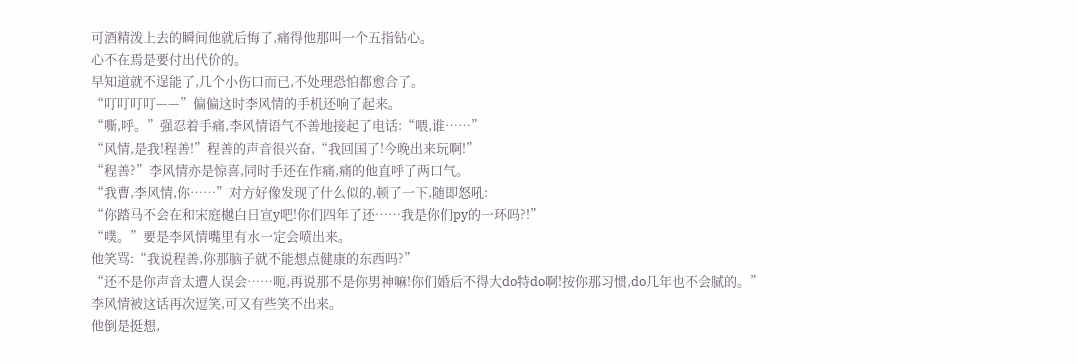可酒精泼上去的瞬间他就后悔了,痛得他那叫一个五指钻心。
心不在焉是要付出代价的。
早知道就不逞能了,几个小伤口而已,不处理恐怕都愈合了。
“叮叮叮叮——”偏偏这时李风情的手机还响了起来。
“嘶,呼。”强忍着手痛,李风情语气不善地接起了电话:“喂,谁……”
“风情,是我!程善!”程善的声音很兴奋,“我回国了!今晚出来玩啊!”
“程善?”李风情亦是惊喜,同时手还在作痛,痛的他直呼了两口气。
“我曹,李风情,你……”对方好像发现了什么似的,顿了一下,随即怒吼:
“你踏马不会在和宋庭樾白日宣y吧!你们四年了还……我是你们py的一环吗?!”
“噗。”要是李风情嘴里有水一定会喷出来。
他笑骂:“我说程善,你那脑子就不能想点健康的东西吗?”
“还不是你声音太遭人误会……呃,再说那不是你男神嘛!你们婚后不得大do特do啊!按你那习惯,do几年也不会腻的。”
李风情被这话再次逗笑,可又有些笑不出来。
他倒是挺想,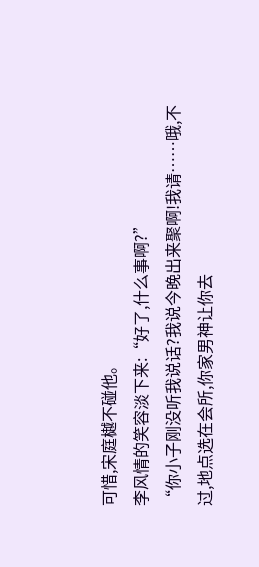可惜,宋庭樾不碰他。
李风情的笑容淡下来:“好了,什么事啊?”
“你小子刚没听我说话?我说今晚出来聚啊!我请……哦,不过,地点选在会所,你家男神让你去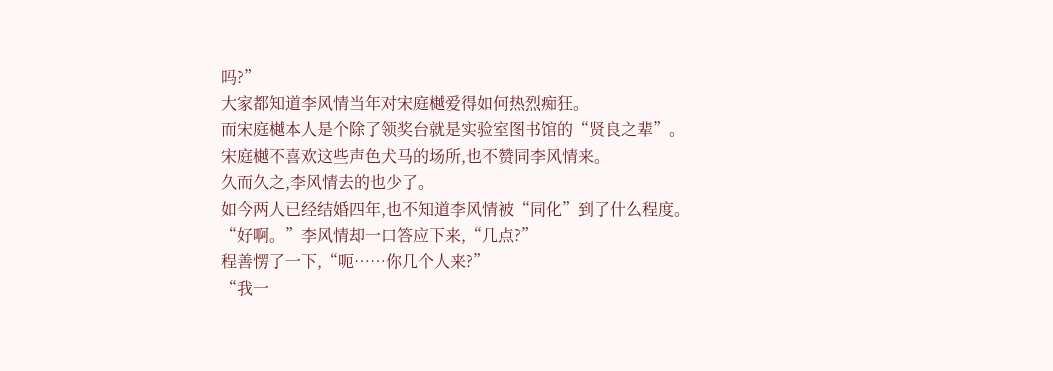吗?”
大家都知道李风情当年对宋庭樾爱得如何热烈痴狂。
而宋庭樾本人是个除了领奖台就是实验室图书馆的“贤良之辈”。
宋庭樾不喜欢这些声色犬马的场所,也不赞同李风情来。
久而久之,李风情去的也少了。
如今两人已经结婚四年,也不知道李风情被“同化”到了什么程度。
“好啊。”李风情却一口答应下来,“几点?”
程善愣了一下,“呃……你几个人来?”
“我一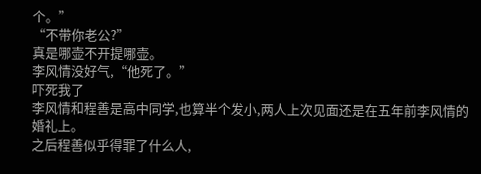个。”
“不带你老公?”
真是哪壶不开提哪壶。
李风情没好气,“他死了。”
吓死我了
李风情和程善是高中同学,也算半个发小,两人上次见面还是在五年前李风情的婚礼上。
之后程善似乎得罪了什么人,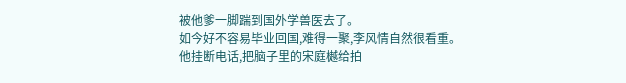被他爹一脚踹到国外学兽医去了。
如今好不容易毕业回国,难得一聚,李风情自然很看重。
他挂断电话,把脑子里的宋庭樾给拍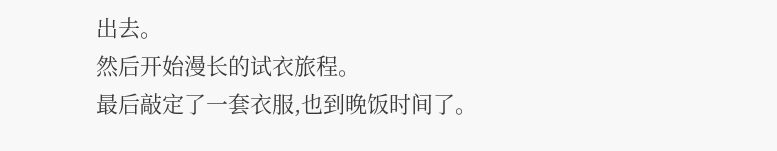出去。
然后开始漫长的试衣旅程。
最后敲定了一套衣服,也到晚饭时间了。